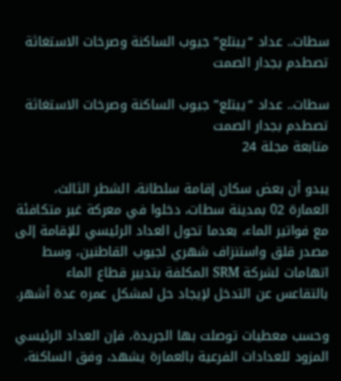سطات.. عداد “يبتلع” جيوب الساكنة وصرخات الاستغاثة تصطدم بجدار الصمت

سطات.. عداد “يبتلع” جيوب الساكنة وصرخات الاستغاثة تصطدم بجدار الصمت
متابعة مجلة 24

يبدو أن بعض سكان إقامة سلطانة، الشطر الثالث، العمارة 02 بمدينة سطات، دخلوا في معركة غير متكافئة مع فواتير الماء، بعدما تحول العداد الرئيسي للإقامة إلى مصدر قلق واستنزاف شهري لجيوب القاطنين، وسط اتهامات لشركة SRM المكلفة بتدبير قطاع الماء بالتقاعس عن التدخل لإيجاد حل لمشكل عمره عدة أشهر.

وحسب معطيات توصلت بها الجريدة، فإن العداد الرئيسي المزود للعدادات الفرعية بالعمارة يشهد، وفق الساكنة،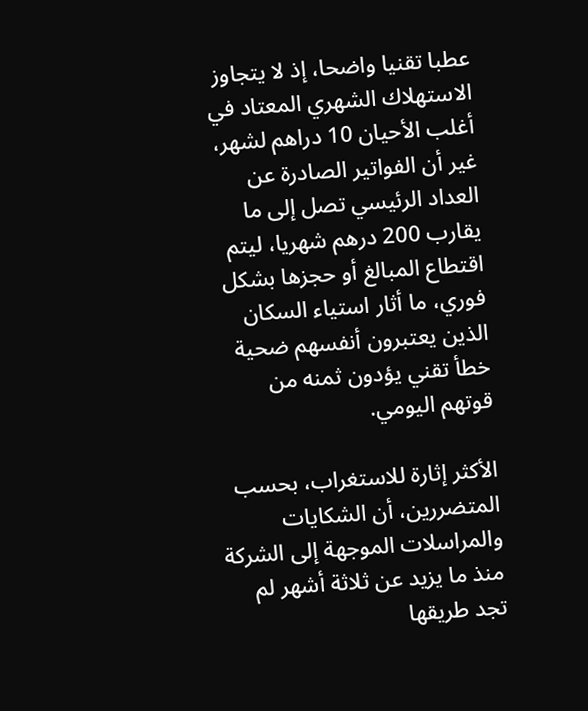عطبا تقنيا واضحا، إذ لا يتجاوز الاستهلاك الشهري المعتاد في أغلب الأحيان 10 دراهم لشهر، غير أن الفواتير الصادرة عن العداد الرئيسي تصل إلى ما يقارب 200 درهم شهريا، ليتم اقتطاع المبالغ أو حجزها بشكل فوري، ما أثار استياء السكان الذين يعتبرون أنفسهم ضحية خطأ تقني يؤدون ثمنه من قوتهم اليومي.

الأكثر إثارة للاستغراب، بحسب المتضررين، أن الشكايات والمراسلات الموجهة إلى الشركة منذ ما يزيد عن ثلاثة أشهر لم تجد طريقها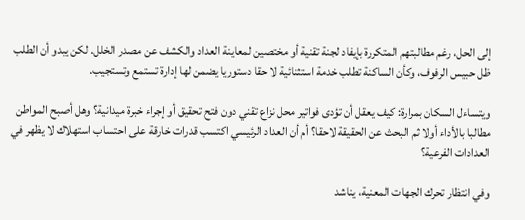إلى الحل، رغم مطالبتهم المتكررة بإيفاد لجنة تقنية أو مختصين لمعاينة العداد والكشف عن مصدر الخلل. لكن يبدو أن الطلب ظل حبيس الرفوف، وكأن الساكنة تطلب خدمة استثنائية لا حقا دستوريا يضمن لها إدارة تستمع وتستجيب.

ويتساءل السكان بمرارة: كيف يعقل أن تؤدى فواتير محل نزاع تقني دون فتح تحقيق أو إجراء خبرة ميدانية؟ وهل أصبح المواطن مطالبا بالأداء أولا ثم البحث عن الحقيقة لاحقا؟ أم أن العداد الرئيسي اكتسب قدرات خارقة على احتساب استهلاك لا يظهر في العدادات الفرعية؟

وفي انتظار تحرك الجهات المعنية، يناشد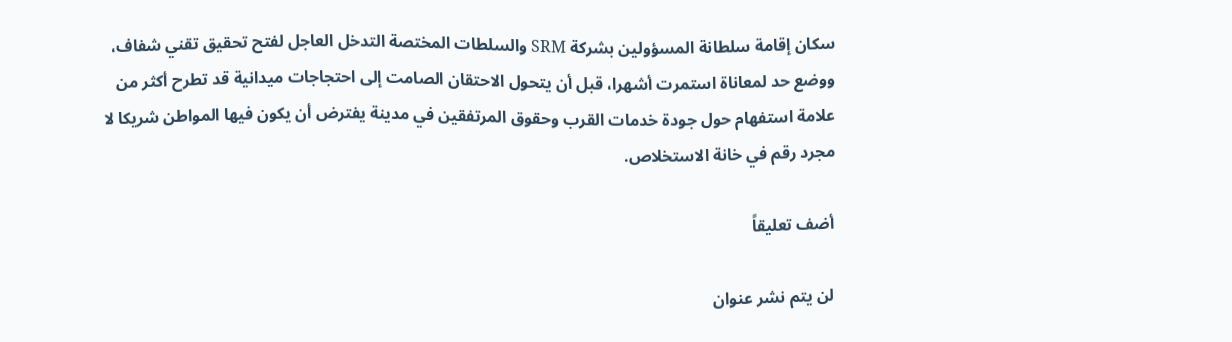سكان إقامة سلطانة المسؤولين بشركة SRM والسلطات المختصة التدخل العاجل لفتح تحقيق تقني شفاف، ووضع حد لمعاناة استمرت أشهرا، قبل أن يتحول الاحتقان الصامت إلى احتجاجات ميدانية قد تطرح أكثر من علامة استفهام حول جودة خدمات القرب وحقوق المرتفقين في مدينة يفترض أن يكون فيها المواطن شريكا لا مجرد رقم في خانة الاستخلاص.

أضف تعليقاً

لن يتم نشر عنوان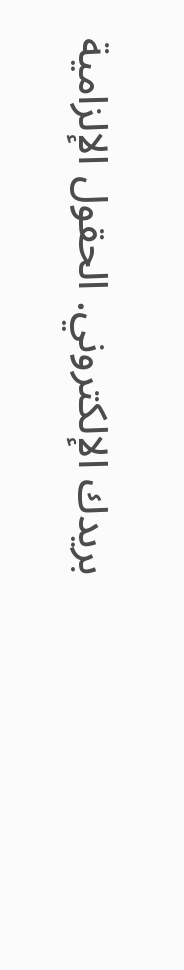بريدك الإلكتروني. الحقول الإلزامية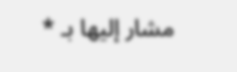مشار إليها بـ *